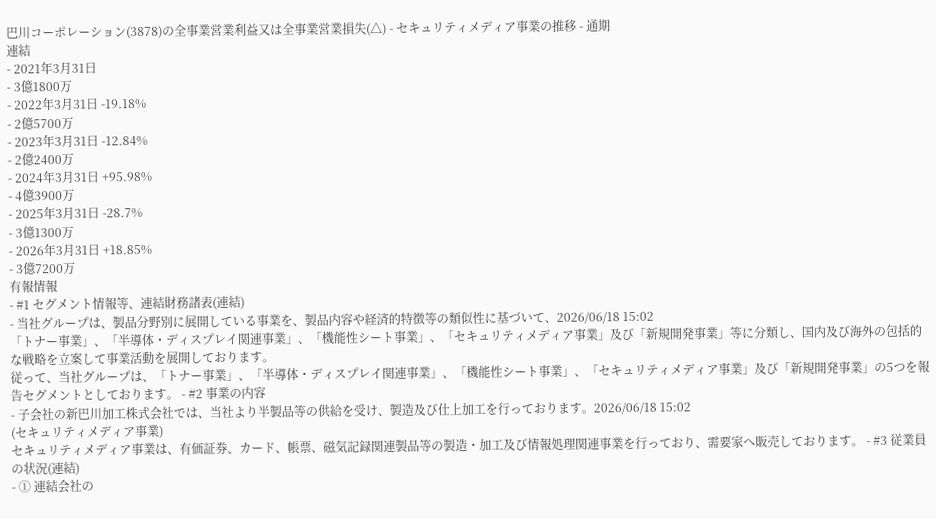巴川コーポレーション(3878)の全事業営業利益又は全事業営業損失(△) - セキュリティメディア事業の推移 - 通期
連結
- 2021年3月31日
- 3億1800万
- 2022年3月31日 -19.18%
- 2億5700万
- 2023年3月31日 -12.84%
- 2億2400万
- 2024年3月31日 +95.98%
- 4億3900万
- 2025年3月31日 -28.7%
- 3億1300万
- 2026年3月31日 +18.85%
- 3億7200万
有報情報
- #1 セグメント情報等、連結財務諸表(連結)
- 当社グループは、製品分野別に展開している事業を、製品内容や経済的特徴等の類似性に基づいて、2026/06/18 15:02
「トナー事業」、「半導体・ディスプレイ関連事業」、「機能性シート事業」、「セキュリティメディア事業」及び「新規開発事業」等に分類し、国内及び海外の包括的な戦略を立案して事業活動を展開しております。
従って、当社グループは、「トナー事業」、「半導体・ディスプレイ関連事業」、「機能性シート事業」、「セキュリティメディア事業」及び「新規開発事業」の5つを報告セグメントとしております。 - #2 事業の内容
- 子会社の新巴川加工株式会社では、当社より半製品等の供給を受け、製造及び仕上加工を行っております。2026/06/18 15:02
(セキュリティメディア事業)
セキュリティメディア事業は、有価証券、カード、帳票、磁気記録関連製品等の製造・加工及び情報処理関連事業を行っており、需要家へ販売しております。 - #3 従業員の状況(連結)
- ① 連結会社の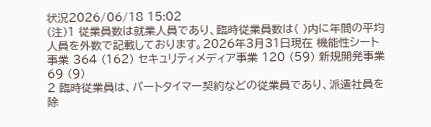状況2026/06/18 15:02
(注)1 従業員数は就業人員であり、臨時従業員数は( )内に年間の平均人員を外数で記載しております。2026年3月31日現在 機能性シート事業 364 (162) セキュリティメディア事業 120 (59) 新規開発事業 69 (9)
2 臨時従業員は、パートタイマー契約などの従業員であり、派遣社員を除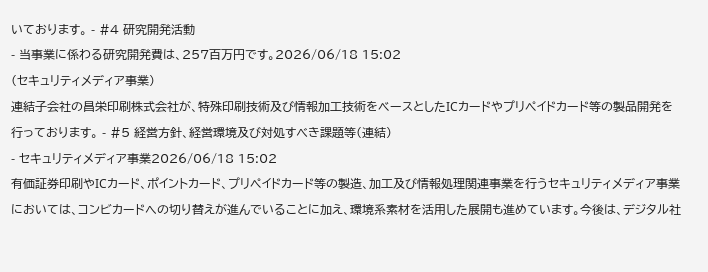いております。 - #4 研究開発活動
- 当事業に係わる研究開発費は、257百万円です。2026/06/18 15:02
(セキュリティメディア事業)
連結子会社の昌栄印刷株式会社が、特殊印刷技術及び情報加工技術をベースとしたICカードやプリペイドカード等の製品開発を行っております。 - #5 経営方針、経営環境及び対処すべき課題等(連結)
- セキュリティメディア事業2026/06/18 15:02
有価証券印刷やICカード、ポイントカード、プリペイドカード等の製造、加工及び情報処理関連事業を行うセキュリティメディア事業においては、コンビカードへの切り替えが進んでいることに加え、環境系素材を活用した展開も進めています。今後は、デジタル社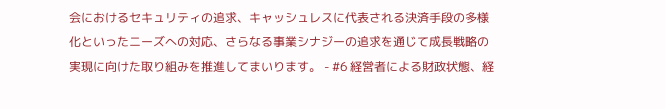会におけるセキュリティの追求、キャッシュレスに代表される決済手段の多様化といったニーズへの対応、さらなる事業シナジーの追求を通じて成長戦略の実現に向けた取り組みを推進してまいります。 - #6 経営者による財政状態、経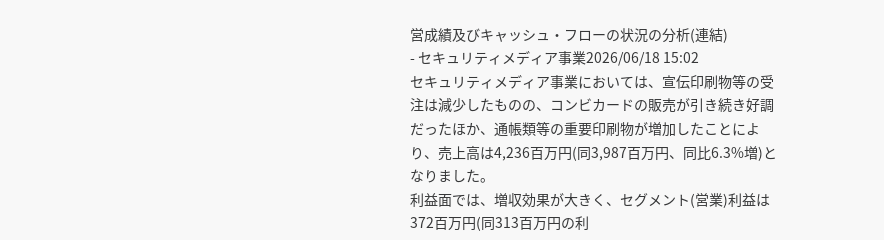営成績及びキャッシュ・フローの状況の分析(連結)
- セキュリティメディア事業2026/06/18 15:02
セキュリティメディア事業においては、宣伝印刷物等の受注は減少したものの、コンビカードの販売が引き続き好調だったほか、通帳類等の重要印刷物が増加したことにより、売上高は4,236百万円(同3,987百万円、同比6.3%増)となりました。
利益面では、増収効果が大きく、セグメント(営業)利益は372百万円(同313百万円の利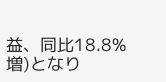益、同比18.8%増)となり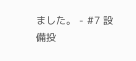ました。 - #7 設備投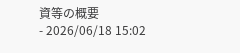資等の概要
- 2026/06/18 15:02